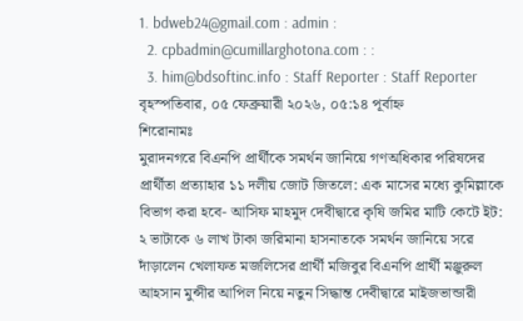1. bdweb24@gmail.com : admin :
  2. cpbadmin@cumillarghotona.com : :
  3. him@bdsoftinc.info : Staff Reporter : Staff Reporter
বৃহস্পতিবার, ০৫ ফেব্রুয়ারী ২০২৬, ০৫:১৪ পূর্বাহ্ন
শিরোনামঃ
মুরাদনগরে বিএনপি প্রার্থীকে সমর্থন জানিয়ে গণঅধিকার পরিষদের প্রার্থীতা প্রত্যাহার ১১ দলীয় জোট জিতলে: এক মাসের মধ্যে কুমিল্লাকে বিভাগ করা হবে- আসিফ মাহমুদ দেবীদ্বারে কৃষি জমির মাটি কেটে ইট: ২ ভাটাকে ৬ লাখ টাকা জরিমানা হাসনাত‌কে সমর্থন জানিয়ে সরে দাঁড়ালেন খেলাফত মজলিসের প্রার্থী মজিবুর বিএনপি প্রার্থী মঞ্জুরুল আহসান মুন্সীর আপিল নিয়ে নতুন সিদ্ধান্ত দেবীদ্বারে মাইজভান্ডারী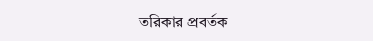তরিকার প্রবর্তক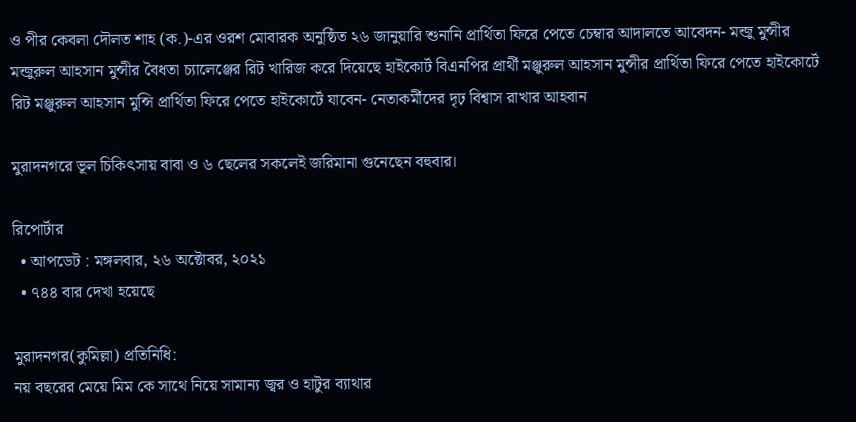ও পীর কেবলা দৌলত শাহ (ক.)-এর ওরশ মোবারক অনুষ্ঠিত ২৬ জানুয়ারি শুনানি প্রার্থিতা ফিরে পেতে চেম্বার আদালতে আবেদন- মন্জু মুন্সীর মন্জুরুল আহসান মুন্সীর বৈধতা চ্যালেঞ্জের রিট খারিজ করে দিয়েছে হাইকোর্ট বিএনপির প্রার্থী মঞ্জুরুল আহসান মুন্সীর প্রার্থিতা ফিরে পেতে হাইকোর্টে রিট মঞ্জুরুল আহসান মুন্সি প্রার্থিতা ফিরে পেতে হাইকোর্টে যাবেন- নেতাকর্মীদের দৃঢ় বিশ্বাস রাখার আহবান

মুরাদনগরে ভূল চিকিৎসায় বাবা ও ৬ ছেলের সকলেই জরিমানা গুনেছেন বহুবার।

রিপোর্টার
  • আপডেট : মঙ্গলবার, ২৬ অক্টোবর, ২০২১
  • ৭৪৪ বার দেখা হয়েছে

মুরাদনগর(কুমিল্লা) প্রতিনিধি:
নয় বছরের মেয়ে মিম কে সাথে নিয়ে সামান্য জ্বর ও হাটুর ব্যাথার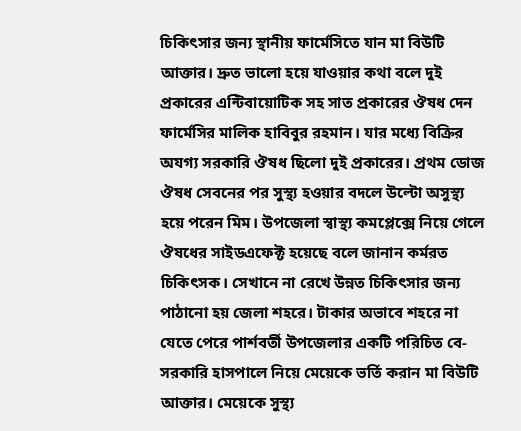চিকিৎসার জন্য স্থানীয় ফার্মেসিতে যান মা বিউটি আক্তার। দ্রুত ভালো হয়ে যাওয়ার কথা বলে দুই প্রকারের এন্টিবায়োটিক সহ সাত প্রকারের ঔষধ দেন ফার্মেসির মালিক হাবিবুর রহমান। যার মধ্যে বিক্রির অযগ্য সরকারি ঔষধ ছিলো দুই প্রকারের। প্রথম ডোজ ঔষধ সেবনের পর সুস্থ্য হওয়ার বদলে উল্টো অসুস্থ্য হয়ে পরেন মিম। উপজেলা স্বাস্থ্য কমপ্লেক্সে নিয়ে গেলে ঔষধের সাইডএফেক্ট হয়েছে বলে জানান কর্মরত চিকিৎসক। সেখানে না রেখে উন্নত চিকিৎসার জন্য পাঠানো হয় জেলা শহরে। টাকার অভাবে শহরে না যেতে পেরে পার্শবর্তী উপজেলার একটি পরিচিত বে-সরকারি হাসপালে নিয়ে মেয়েকে ভর্তি করান মা বিউটি আক্তার। মেয়েকে সুস্থ্য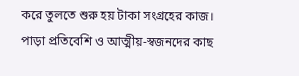করে তুলতে শুরু হয় টাকা সংগ্রহের কাজ। পাড়া প্রতিবেশি ও আত্মীয়-স্বজনদের কাছ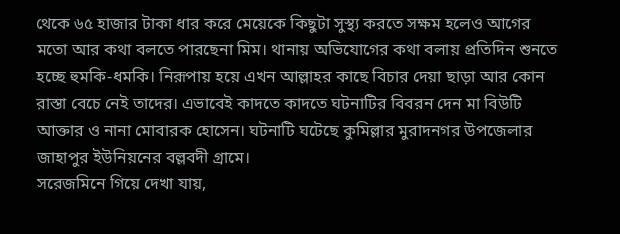থেকে ৬৫ হাজার টাকা ধার করে মেয়েকে কিছুটা সুস্থ্য করতে সক্ষম হলেও আগের মতো আর কথা বলতে পারছেনা মিম। থানায় অভিযোগের কথা বলায় প্রতিদিন শুনতে হচ্ছে হুমকি-ধমকি। নিরূপায় হয়ে এখন আল্লাহর কাছে বিচার দেয়া ছাড়া আর কোন রাস্তা বেচে নেই তাদের। এভাবেই কাদতে কাদতে ঘটনাটির বিবরন দেন মা বিউটি আক্তার ও নানা মোবারক হোসেন। ঘটনাটি ঘটেছে কুমিল্লার মুরাদনগর উপজেলার জাহাপুর ইউনিয়নের বল্লবদী গ্রামে।
সরেজমিনে গিয়ে দেখা যায়,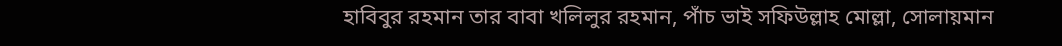হাবিবুর রহমান তার বাবা খলিলুর রহমান, পাঁচ ভাই সফিউল্লাহ মোল্লা, সোলায়মান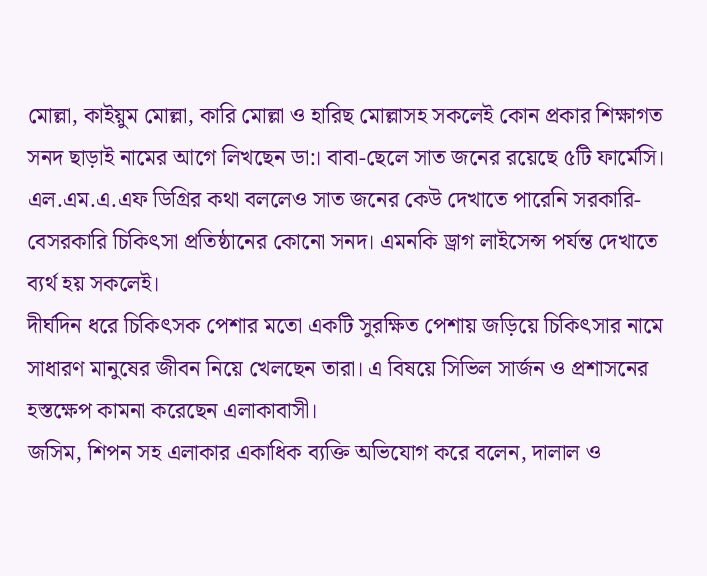মোল্লা, কাইয়ুম মোল্লা, কারি মোল্লা ও হারিছ মোল্লাসহ সকলেই কোন প্রকার শিক্ষাগত সনদ ছাড়াই নামের আগে লিখছেন ডা:। বাবা-ছেলে সাত জনের রয়েছে ৫টি ফার্মেসি। এল.এম.এ.এফ ডিগ্রির কথা বললেও সাত জনের কেউ দেখাতে পারেনি সরকারি-বেসরকারি চিকিৎসা প্রতিষ্ঠানের কোনো সনদ। এমনকি ড্রাগ লাইসেন্স পর্যন্ত দেখাতে ব্যর্থ হয় সকলেই।
দীর্ঘদিন ধরে চিকিৎসক পেশার মতো একটি সুরক্ষিত পেশায় জড়িয়ে চিকিৎসার নামে সাধারণ মানুষের জীবন নিয়ে খেলছেন তারা। এ বিষয়ে সিভিল সার্জন ও প্রশাসনের হস্তক্ষেপ কামনা করেছেন এলাকাবাসী।
জসিম, শিপন সহ এলাকার একাধিক ব্যক্তি অভিযোগ করে বলেন, দালাল ও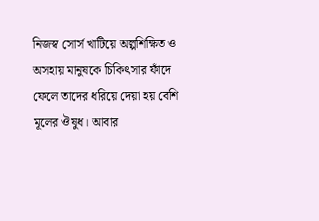নিজস্ব সোর্স খাটিয়ে অল্পশিক্ষিত ও অসহায় মানুষকে চিকিৎসার ফাঁদে ফেলে তাদের ধরিয়ে দেয়া হয় বেশি মূলের ঔষুধ। আবার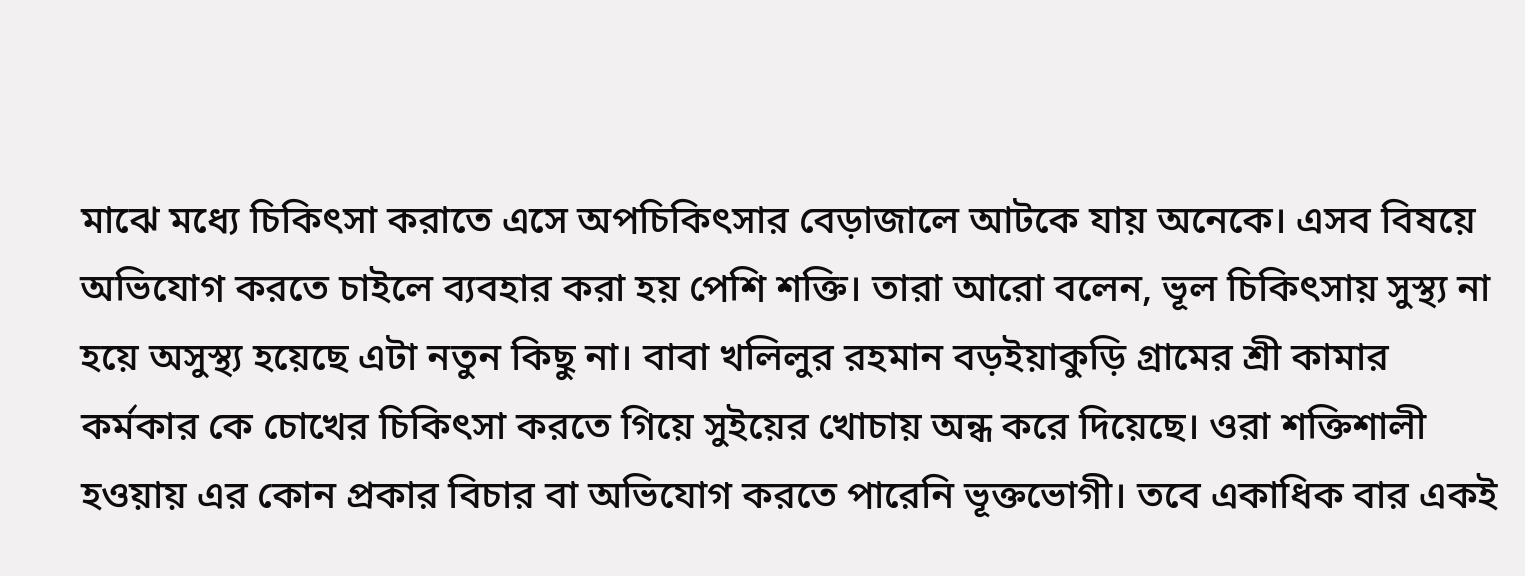মাঝে মধ্যে চিকিৎসা করাতে এসে অপচিকিৎসার বেড়াজালে আটকে যায় অনেকে। এসব বিষয়ে অভিযোগ করতে চাইলে ব্যবহার করা হয় পেশি শক্তি। তারা আরো বলেন, ভূল চিকিৎসায় সুস্থ্য না হয়ে অসুস্থ্য হয়েছে এটা নতুন কিছু না। বাবা খলিলুর রহমান বড়ইয়াকুড়ি গ্রামের শ্রী কামার কর্মকার কে চোখের চিকিৎসা করতে গিয়ে সুইয়ের খোচায় অন্ধ করে দিয়েছে। ওরা শক্তিশালী হওয়ায় এর কোন প্রকার বিচার বা অভিযোগ করতে পারেনি ভূক্তভোগী। তবে একাধিক বার একই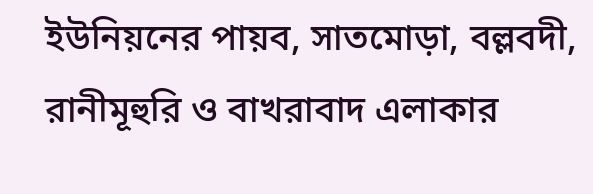ইউনিয়নের পায়ব, সাতমোড়া, বল্লবদী, রানীমূহুরি ও বাখরাবাদ এলাকার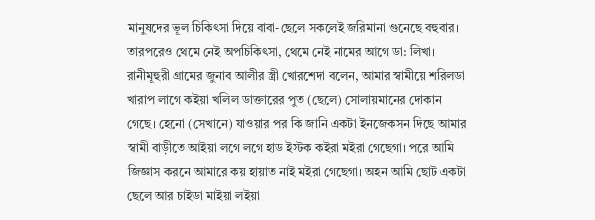মানুষদের ভূল চিকিৎসা দিয়ে বাবা-ছেলে সকলেই জরিমানা গুনেছে বহুবার। তারপরেও থেমে নেই অপচিকিৎসা, থেমে নেই নামের আগে ডা: লিখা।
রানীমূহুরী গ্রামের জুনাব আলীর স্ত্রী খোরশেদা বলেন, আমার স্বামীয়ে শরিলডা খারাপ লাগে কইয়া খলিল ডাক্তারের পুত (ছেলে) সোলায়মানের দোকান গেছে। হেনো (সেখানে) যাওয়ার পর কি জানি একটা ইনজেকসন দিছে আমার স্বামী বাড়ীতে আইয়া লগে লগে হাড ইস্টক কইরা মইরা গেছেগা। পরে আমি জিজ্ঞাস করনে আমারে কয় হায়াত নাই মইরা গেছেগা। অহন আমি ছোট একটা ছেলে আর চাইডা মাইয়া লইয়া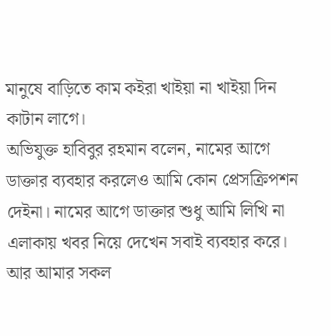মানুষে বাড়িতে কাম কইরা খাইয়া না খাইয়া দিন কাটান লাগে।
অভিযুক্ত হাবিবুর রহমান বলেন, নামের আগে ডাক্তার ব্যবহার করলেও আমি কোন প্রেসক্রিপশন দেইনা। নামের আগে ডাক্তার শুধু আমি লিখি না এলাকায় খবর নিয়ে দেখেন সবাই ব্যবহার করে। আর আমার সকল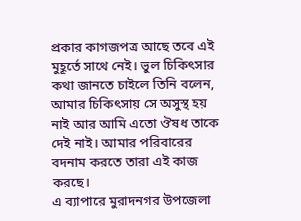প্রকার কাগজপত্র আছে তবে এই মুহূর্তে সাথে নেই। ভুল চিকিৎসার কথা জানতে চাইলে তিনি বলেন, আমার চিকিৎসায় সে অসুস্থ হয় নাই আর আমি এতো ঔষধ তাকে দেই নাই। আমার পরিবারের বদনাম করতে তারা এই কাজ করছে।
এ ব্যাপারে মুরাদনগর উপজেলা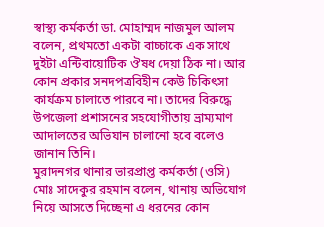স্বাস্থ্য কর্মকর্তা ডা. মোহাম্মদ নাজমুল আলম বলেন, প্রথমতো একটা বাচ্চাকে এক সাথে দুইটা এন্টিবায়োটিক ঔষধ দেয়া ঠিক না। আর কোন প্রকার সনদপত্রবিহীন কেউ চিকিৎসা কার্যক্রম চালাতে পারবে না। তাদের বিরুদ্ধে উপজেলা প্রশাসনের সহযোগীতায় ভ্রাম্যমাণ আদালতের অভিযান চালানো হবে বলেও জানান তিনি।
মুরাদনগর থানার ভারপ্রাপ্ত কর্মকর্তা (ওসি) মোঃ সাদেকুর রহমান বলেন, থানায় অভিযোগ নিয়ে আসতে দিচ্ছেনা এ ধরনের কোন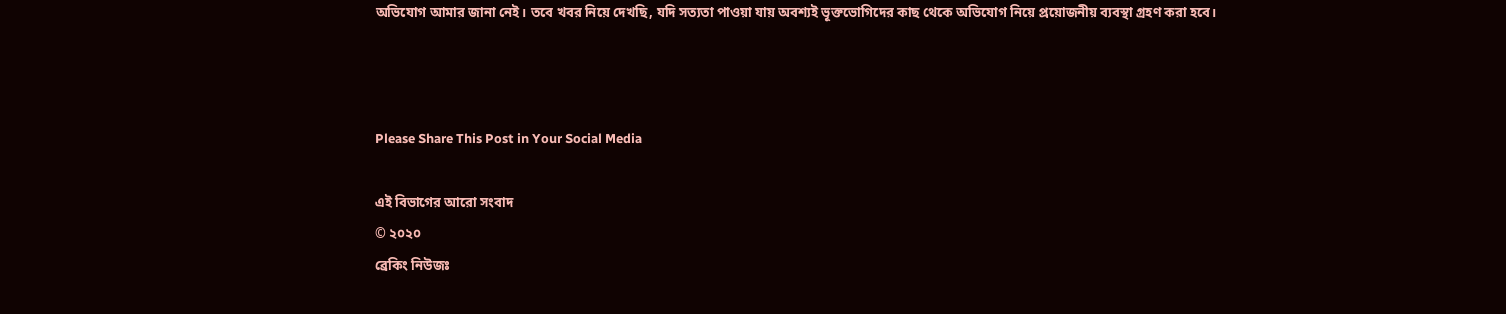অভিযোগ আমার জানা নেই। তবে খবর নিয়ে দেখছি, যদি সত্যতা পাওয়া যায় অবশ্যই ভূক্তভোগিদের কাছ থেকে অভিযোগ নিয়ে প্রয়োজনীয় ব্যবস্থা গ্রহণ করা হবে।



Please Share This Post in Your Social Media

এই বিভাগের আরো সংবাদ
© ২০২০
ব্রেকিং নিউজঃ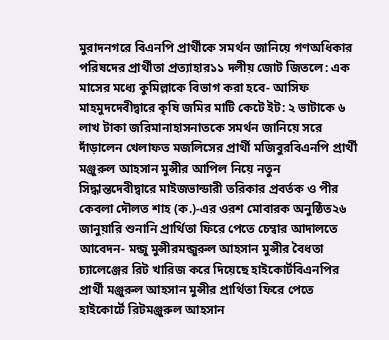মুরাদনগরে বিএনপি প্রার্থীকে সমর্থন জানিয়ে গণঅধিকার পরিষদের প্রার্থীতা প্রত্যাহার১১ দলীয় জোট জিতলে: এক মাসের মধ্যে কুমিল্লাকে বিভাগ করা হবে- আসিফ মাহমুদদেবীদ্বারে কৃষি জমির মাটি কেটে ইট: ২ ভাটাকে ৬ লাখ টাকা জরিমানাহাসনাত‌কে সমর্থন জানিয়ে সরে দাঁড়ালেন খেলাফত মজলিসের প্রার্থী মজিবুরবিএনপি প্রার্থী মঞ্জুরুল আহসান মুন্সীর আপিল নিয়ে নতুন সিদ্ধান্তদেবীদ্বারে মাইজভান্ডারী তরিকার প্রবর্তক ও পীর কেবলা দৌলত শাহ (ক.)-এর ওরশ মোবারক অনুষ্ঠিত২৬ জানুয়ারি শুনানি প্রার্থিতা ফিরে পেতে চেম্বার আদালতে আবেদন- মন্জু মুন্সীরমন্জুরুল আহসান মুন্সীর বৈধতা চ্যালেঞ্জের রিট খারিজ করে দিয়েছে হাইকোর্টবিএনপির প্রার্থী মঞ্জুরুল আহসান মুন্সীর প্রার্থিতা ফিরে পেতে হাইকোর্টে রিটমঞ্জুরুল আহসান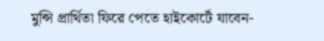মুন্সি প্রার্থিতা ফিরে পেতে হাইকোর্টে যাবেন-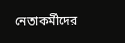নেতাকর্মীদের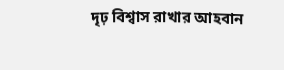দৃঢ় বিশ্বাস রাখার আহবান